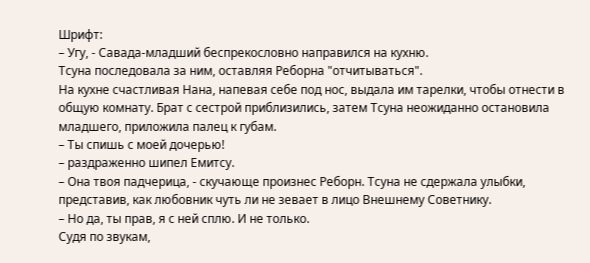Шрифт:
– Угу, - Савада-младший беспрекословно направился на кухню.
Тсуна последовала за ним, оставляя Реборна "отчитываться".
На кухне счастливая Нана, напевая себе под нос, выдала им тарелки, чтобы отнести в общую комнату. Брат с сестрой приблизились, затем Тсуна неожиданно остановила младшего, приложила палец к губам.
– Ты спишь с моей дочерью!
– раздраженно шипел Емитсу.
– Она твоя падчерица, - скучающе произнес Реборн. Тсуна не сдержала улыбки, представив, как любовник чуть ли не зевает в лицо Внешнему Советнику.
– Но да, ты прав, я с ней сплю. И не только.
Судя по звукам,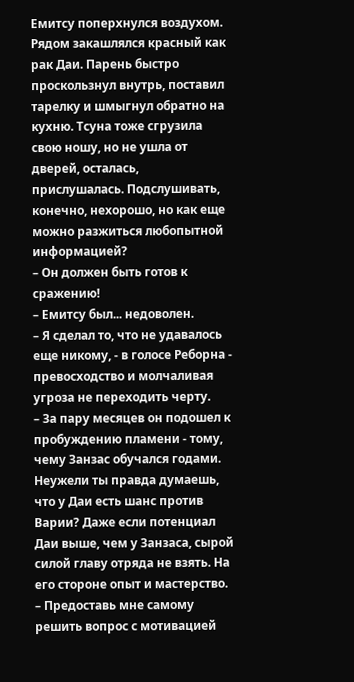Емитсу поперхнулся воздухом. Рядом закашлялся красный как рак Даи. Парень быстро проскользнул внутрь, поставил тарелку и шмыгнул обратно на кухню. Тсуна тоже сгрузила свою ношу, но не ушла от дверей, осталась, прислушалась. Подслушивать, конечно, нехорошо, но как еще можно разжиться любопытной информацией?
– Он должен быть готов к сражению!
– Емитсу был... недоволен.
– Я сделал то, что не удавалось еще никому, - в голосе Реборна - превосходство и молчаливая угроза не переходить черту.
– За пару месяцев он подошел к пробуждению пламени - тому, чему Занзас обучался годами. Неужели ты правда думаешь, что у Даи есть шанс против Варии? Даже если потенциал Даи выше, чем у Занзаса, сырой силой главу отряда не взять. На его стороне опыт и мастерство.
– Предоставь мне самому решить вопрос с мотивацией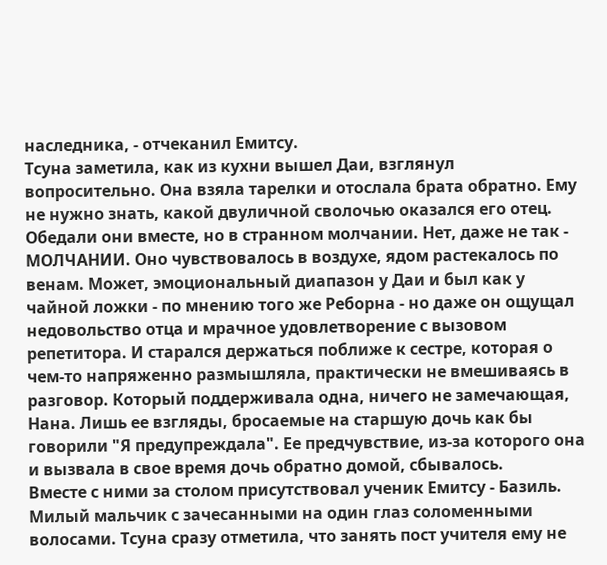наследника, - отчеканил Емитсу.
Тсуна заметила, как из кухни вышел Даи, взглянул вопросительно. Она взяла тарелки и отослала брата обратно. Ему не нужно знать, какой двуличной сволочью оказался его отец.
Обедали они вместе, но в странном молчании. Нет, даже не так - МОЛЧАНИИ. Оно чувствовалось в воздухе, ядом растекалось по венам. Может, эмоциональный диапазон у Даи и был как у чайной ложки - по мнению того же Реборна - но даже он ощущал недовольство отца и мрачное удовлетворение с вызовом репетитора. И старался держаться поближе к сестре, которая о чем-то напряженно размышляла, практически не вмешиваясь в разговор. Который поддерживала одна, ничего не замечающая, Нана. Лишь ее взгляды, бросаемые на старшую дочь как бы говорили "Я предупреждала". Ее предчувствие, из-за которого она и вызвала в свое время дочь обратно домой, сбывалось.
Вместе с ними за столом присутствовал ученик Емитсу - Базиль. Милый мальчик с зачесанными на один глаз соломенными волосами. Тсуна сразу отметила, что занять пост учителя ему не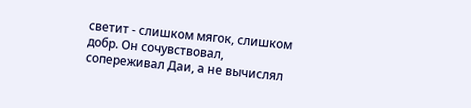светит - слишком мягок, слишком добр. Он сочувствовал, сопереживал Даи, а не вычислял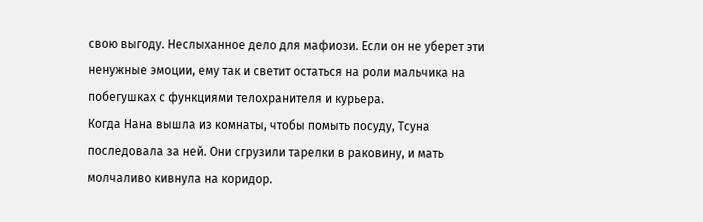свою выгоду. Неслыханное дело для мафиози. Если он не уберет эти ненужные эмоции, ему так и светит остаться на роли мальчика на побегушках с функциями телохранителя и курьера.
Когда Нана вышла из комнаты, чтобы помыть посуду, Тсуна последовала за ней. Они сгрузили тарелки в раковину, и мать молчаливо кивнула на коридор.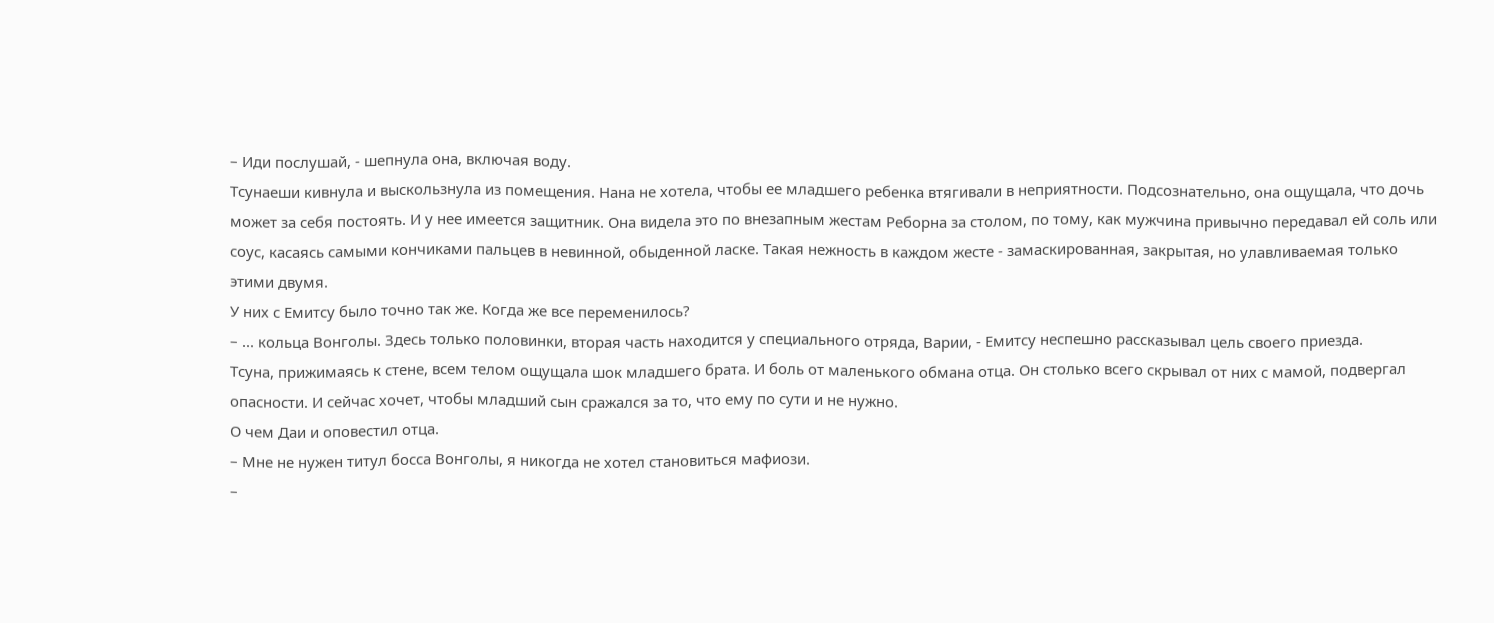– Иди послушай, - шепнула она, включая воду.
Тсунаеши кивнула и выскользнула из помещения. Нана не хотела, чтобы ее младшего ребенка втягивали в неприятности. Подсознательно, она ощущала, что дочь может за себя постоять. И у нее имеется защитник. Она видела это по внезапным жестам Реборна за столом, по тому, как мужчина привычно передавал ей соль или соус, касаясь самыми кончиками пальцев в невинной, обыденной ласке. Такая нежность в каждом жесте - замаскированная, закрытая, но улавливаемая только этими двумя.
У них с Емитсу было точно так же. Когда же все переменилось?
– ... кольца Вонголы. Здесь только половинки, вторая часть находится у специального отряда, Варии, - Емитсу неспешно рассказывал цель своего приезда.
Тсуна, прижимаясь к стене, всем телом ощущала шок младшего брата. И боль от маленького обмана отца. Он столько всего скрывал от них с мамой, подвергал опасности. И сейчас хочет, чтобы младший сын сражался за то, что ему по сути и не нужно.
О чем Даи и оповестил отца.
– Мне не нужен титул босса Вонголы, я никогда не хотел становиться мафиози.
–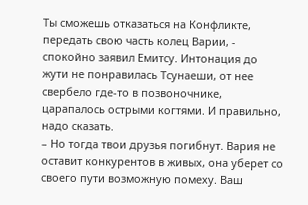Ты сможешь отказаться на Конфликте, передать свою часть колец Варии, - спокойно заявил Емитсу. Интонация до жути не понравилась Тсунаеши, от нее свербело где-то в позвоночнике, царапалось острыми когтями. И правильно, надо сказать.
– Но тогда твои друзья погибнут. Вария не оставит конкурентов в живых, она уберет со своего пути возможную помеху. Ваш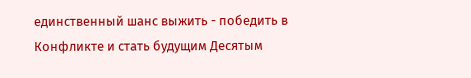единственный шанс выжить - победить в Конфликте и стать будущим Десятым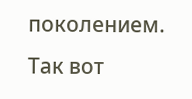поколением.
Так вот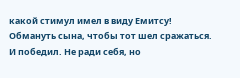какой стимул имел в виду Емитсу! Обмануть сына, чтобы тот шел сражаться. И победил. Не ради себя, но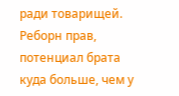ради товарищей. Реборн прав, потенциал брата куда больше, чем у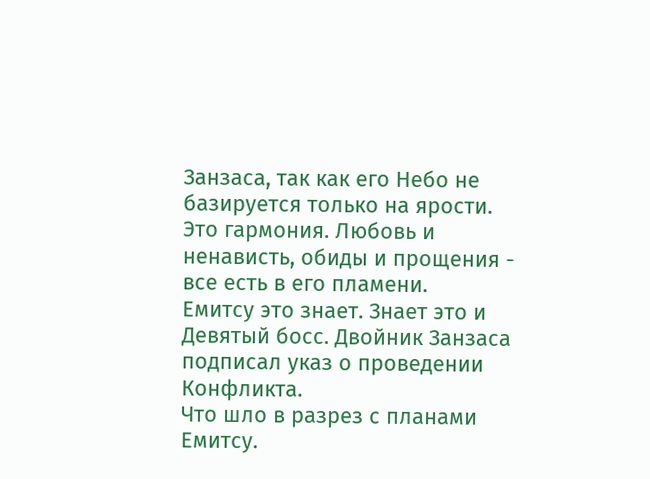Занзаса, так как его Небо не базируется только на ярости. Это гармония. Любовь и ненависть, обиды и прощения - все есть в его пламени.
Емитсу это знает. Знает это и Девятый босс. Двойник Занзаса подписал указ о проведении Конфликта.
Что шло в разрез с планами Емитсу.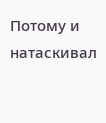Потому и натаскивал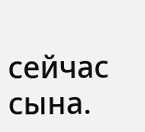сейчас сына.